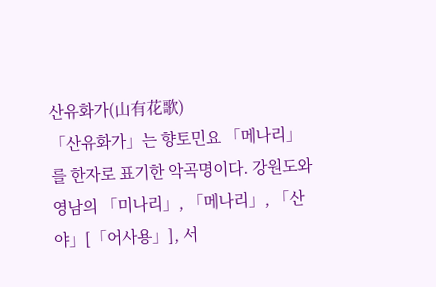산유화가(山有花歌)
「산유화가」는 향토민요 「메나리」를 한자로 표기한 악곡명이다. 강원도와 영남의 「미나리」, 「메나리」, 「산야」[「어사용」], 서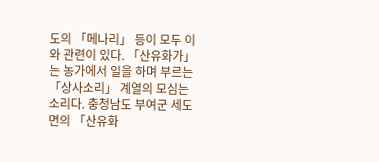도의 「메나리」 등이 모두 이와 관련이 있다. 「산유화가」는 농가에서 일을 하며 부르는 「상사소리」 계열의 모심는 소리다. 충청남도 부여군 세도면의 「산유화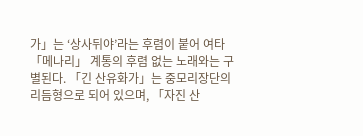가」는 ‘상사뒤야’라는 후렴이 붙어 여타 「메나리」 계통의 후렴 없는 노래와는 구별된다. 「긴 산유화가」는 중모리장단의 리듬형으로 되어 있으며, 「자진 산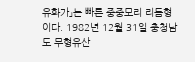유화가」는 빠른 중중모리 리듬형이다. 1982년 12월 31일 충청남도 무형유산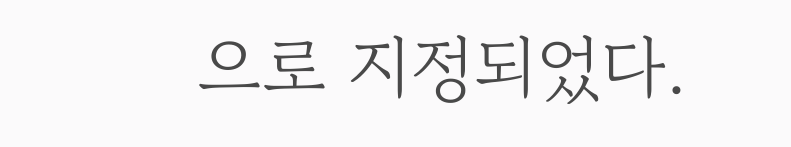으로 지정되었다.